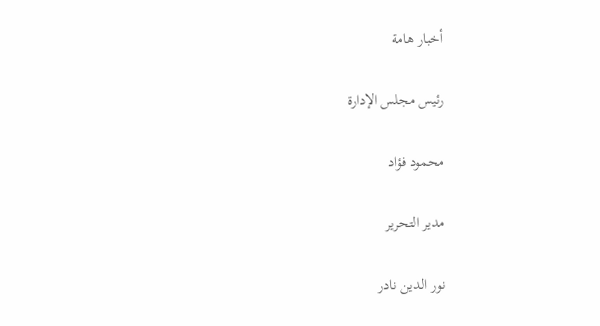أخبار هامة

رئيس مجلس الإدارة

محمود فؤاد

مدير التحرير

نور الدين نادر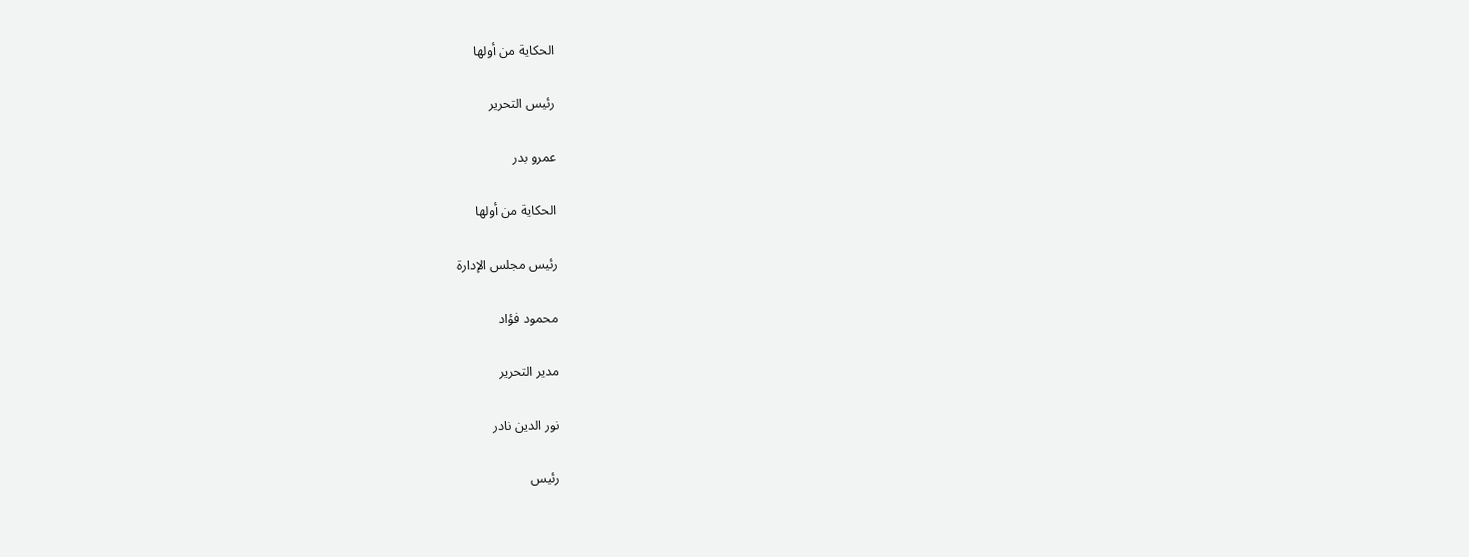الحكاية من أولها

رئيس التحرير

عمرو بدر

الحكاية من أولها

رئيس مجلس الإدارة

محمود فؤاد

مدير التحرير

نور الدين نادر

رئيس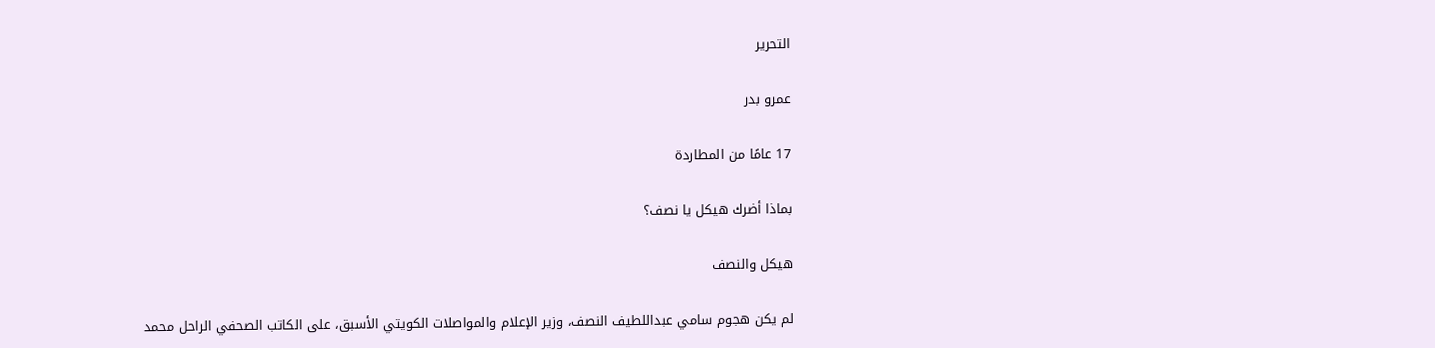التحرير

عمرو بدر

17 عامًا من المطاردة

بماذا أضرك هيكل يا نصف؟

هيكل والنصف

لم يكن هجوم سامي عبداللطيف النصف، وزير الإعلام والمواصلات الكويتي الأسبق، على الكاتب الصحفي الراحل محمد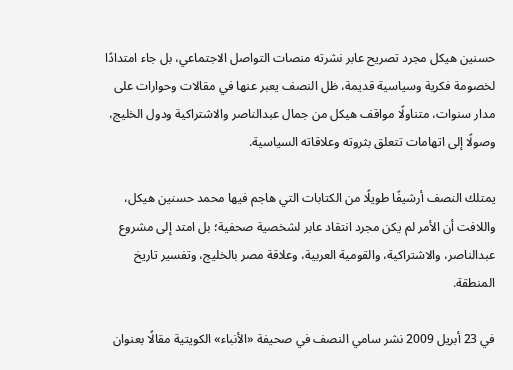حسنين هيكل مجرد تصريح عابر نشرته منصات التواصل الاجتماعي، بل جاء امتدادًا لخصومة فكرية وسياسية قديمة، ظل النصف يعبر عنها في مقالات وحوارات على مدار سنوات، متناولًا مواقف هيكل من جمال عبدالناصر والاشتراكية ودول الخليج، وصولًا إلى اتهامات تتعلق بثروته وعلاقاته السياسية.

يمتلك النصف أرشيفًا طويلًا من الكتابات التي هاجم فيها محمد حسنين هيكل، واللافت أن الأمر لم يكن مجرد انتقاد عابر لشخصية صحفية؛ بل امتد إلى مشروع عبدالناصر، والاشتراكية، والقومية العربية، وعلاقة مصر بالخليج، وتفسير تاريخ المنطقة.

في 23 أبريل 2009 نشر سامي النصف في صحيفة «الأنباء» الكويتية مقالًا بعنوان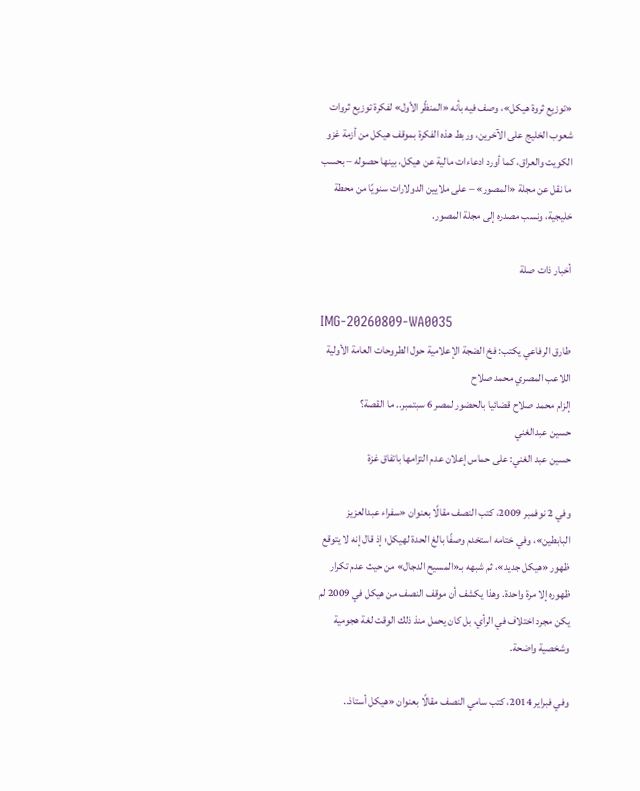«توزيع ثروة هيكل»، وصف فيه بأنه «المنظّر الأول» لفكرة توزيع ثروات شعوب الخليج على الآخرين، وربط هذه الفكرة بموقف هيكل من أزمة غزو الكويت والعراق، كما أورد ادعاءات مالية عن هيكل، بينها حصوله – بحسب ما نقل عن مجلة «المصور» – على ملايين الدولارات سنويًا من محطة خليجية، ونسب مصدره إلى مجلة المصور.

أخبار ذات صلة

IMG-20260809-WA0035
طارق الرفاعي يكتب: فخ الضجة الإعلامية حول الطروحات العامة الأولية
اللاعب المصري محمد صلاح
إلزام محمد صلاح قضائيا بالحضور لمصر 6 سبتمبر.. ما القصة؟
حسين عبدالغني
حسين عبد الغني: على حماس إعلان عدم التزامها باتفاق غزة

وفي 2 نوفمبر 2009، كتب النصف مقالًا بعنوان «سفراء عبدالعزيز البابطين»، وفي ختامه استخدم وصفًا بالغ الحدة لهيكل؛ إذ قال إنه لا يتوقع ظهور «هيكل جديد»، ثم شبهه بـ«المسيح الدجال» من حيث عدم تكرار ظهوره إلا مرة واحدة. وهذا يكشف أن موقف النصف من هيكل في 2009 لم يكن مجرد اختلاف في الرأي، بل كان يحمل منذ ذلك الوقت لغة هجومية وشخصية واضحة.

وفي فبراير 2014، كتب سامي النصف مقالًا بعنوان «هيكل أستاذ..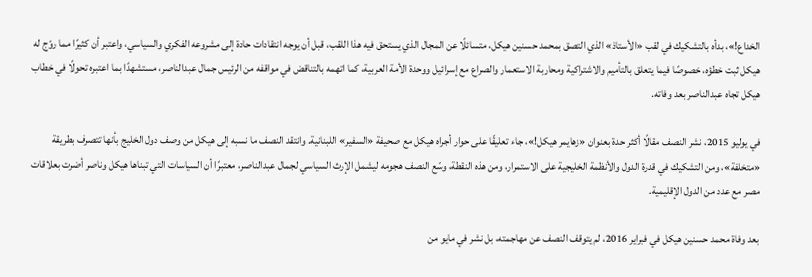الخداع!»، بدأه بالتشكيك في لقب «الأستاذ» الذي التصق بمحمد حسنين هيكل، متسائلًا عن المجال الذي يستحق فيه هذا اللقب، قبل أن يوجه انتقادات حادة إلى مشروعه الفكري والسياسي، واعتبر أن كثيرًا مما روّج له هيكل ثبت خطؤه، خصوصًا فيما يتعلق بالتأميم والاشتراكية ومحاربة الاستعمار والصراع مع إسرائيل ووحدة الأمة العربية، كما اتهمه بالتناقض في مواقفه من الرئيس جمال عبدالناصر، مستشهدًا بما اعتبره تحولًا في خطاب هيكل تجاه عبدالناصر بعد وفاته.

في يوليو 2015، نشر النصف مقالًا أكثر حدة بعنوان «زهايمر هيكل!»، جاء تعليقًا على حوار أجراه هيكل مع صحيفة «السفير» اللبنانية. وانتقد النصف ما نسبه إلى هيكل من وصف دول الخليج بأنها تتصرف بطريقة «متخلفة»، ومن التشكيك في قدرة الدول والأنظمة الخليجية على الاستمرار، ومن هذه النقطة، وسّع النصف هجومه ليشمل الإرث السياسي لجمال عبدالناصر، معتبرًا أن السياسات التي تبناها هيكل وناصر أضرت بعلاقات مصر مع عدد من الدول الإقليمية.

بعد وفاة محمد حسنين هيكل في فبراير 2016، لم يتوقف النصف عن مهاجمته، بل نشر في مايو من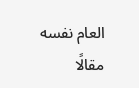العام نفسه مقالًا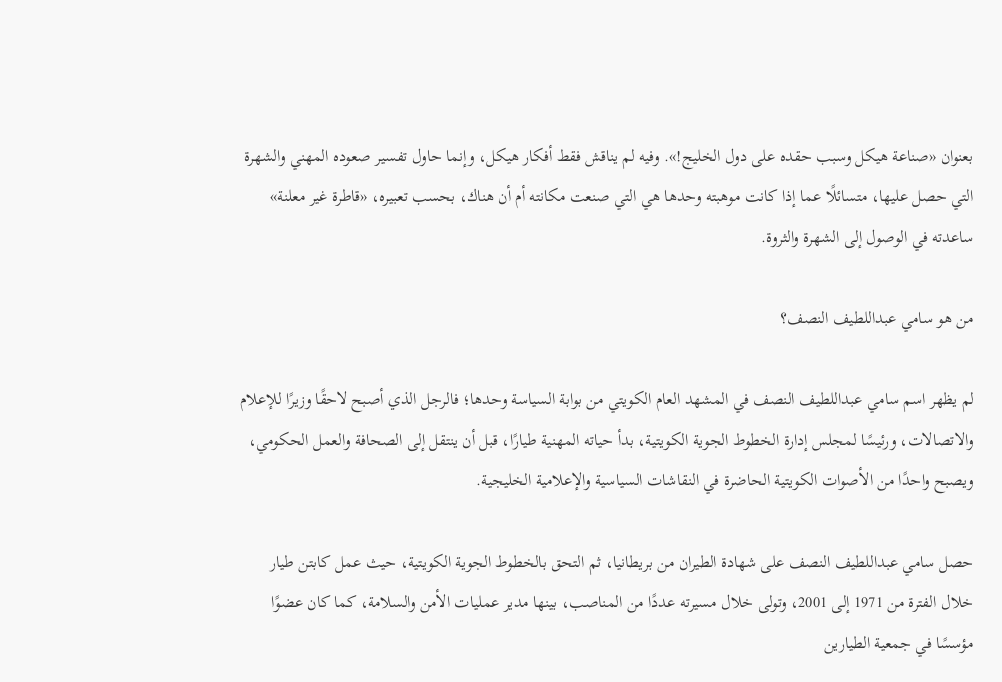بعنوان «صناعة هيكل وسبب حقده على دول الخليج!». وفيه لم يناقش فقط أفكار هيكل، وإنما حاول تفسير صعوده المهني والشهرة التي حصل عليها، متسائلًا عما إذا كانت موهبته وحدها هي التي صنعت مكانته أم أن هناك، بحسب تعبيره، «قاطرة غير معلنة» ساعدته في الوصول إلى الشهرة والثروة.

من هو سامي عبداللطيف النصف؟

لم يظهر اسم سامي عبداللطيف النصف في المشهد العام الكويتي من بوابة السياسة وحدها؛ فالرجل الذي أصبح لاحقًا وزيرًا للإعلام والاتصالات، ورئيسًا لمجلس إدارة الخطوط الجوية الكويتية، بدأ حياته المهنية طيارًا، قبل أن ينتقل إلى الصحافة والعمل الحكومي، ويصبح واحدًا من الأصوات الكويتية الحاضرة في النقاشات السياسية والإعلامية الخليجية.

حصل سامي عبداللطيف النصف على شهادة الطيران من بريطانيا، ثم التحق بالخطوط الجوية الكويتية، حيث عمل كابتن طيار خلال الفترة من 1971 إلى 2001، وتولى خلال مسيرته عددًا من المناصب، بينها مدير عمليات الأمن والسلامة، كما كان عضوًا مؤسسًا في جمعية الطيارين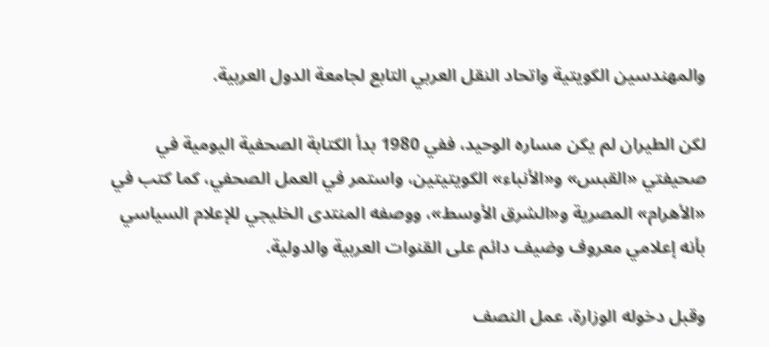والمهندسين الكويتية واتحاد النقل العربي التابع لجامعة الدول العربية.

لكن الطيران لم يكن مساره الوحيد، ففي 1980 بدأ الكتابة الصحفية اليومية في صحيفتي «القبس» و«الأنباء» الكويتيتين، واستمر في العمل الصحفي، كما كتب في «الأهرام» المصرية و«الشرق الأوسط»، ووصفه المنتدى الخليجي للإعلام السياسي بأنه إعلامي معروف وضيف دائم على القنوات العربية والدولية.

وقبل دخوله الوزارة، عمل النصف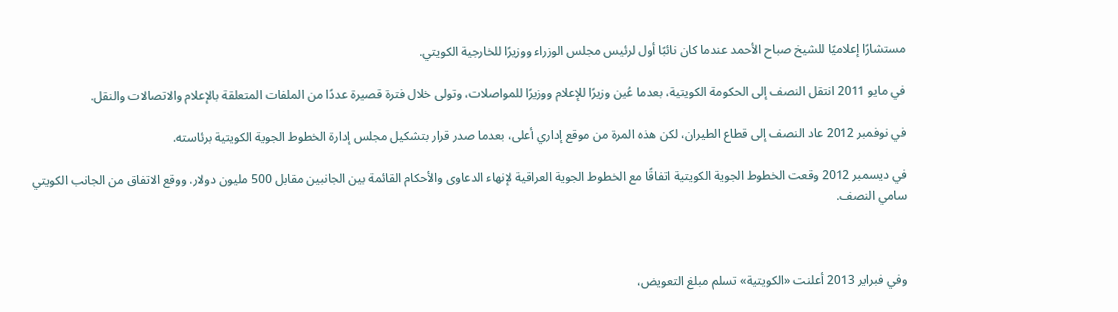مستشارًا إعلاميًا للشيخ صباح الأحمد عندما كان نائبًا أول لرئيس مجلس الوزراء ووزيرًا للخارجية الكويتي.

في مايو 2011 انتقل النصف إلى الحكومة الكويتية، بعدما عُين وزيرًا للإعلام ووزيرًا للمواصلات، وتولى خلال فترة قصيرة عددًا من الملفات المتعلقة بالإعلام والاتصالات والنقل.

في نوفمبر 2012 عاد النصف إلى قطاع الطيران، لكن هذه المرة من موقع إداري أعلى، بعدما صدر قرار بتشكيل مجلس إدارة الخطوط الجوية الكويتية برئاسته.

في ديسمبر 2012 وقعت الخطوط الجوية الكويتية اتفاقًا مع الخطوط الجوية العراقية لإنهاء الدعاوى والأحكام القائمة بين الجانبين مقابل 500 مليون دولار. ووقع الاتفاق من الجانب الكويتي سامي النصف.



وفي فبراير 2013 أعلنت «الكويتية» تسلم مبلغ التعويض،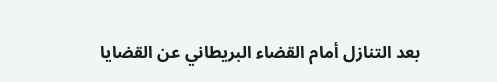بعد التنازل أمام القضاء البريطاني عن القضايا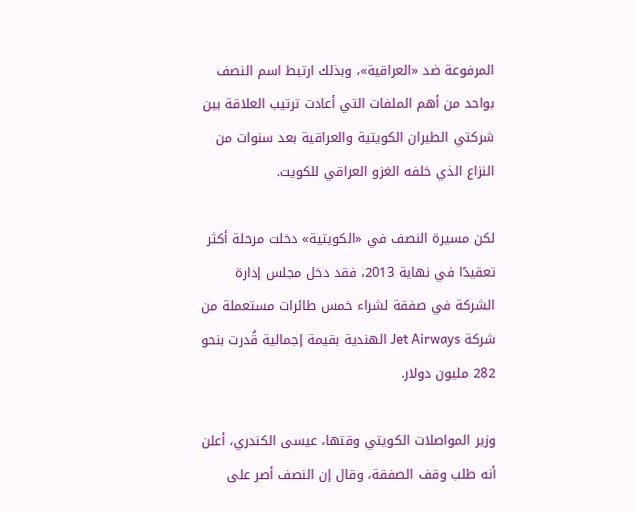المرفوعة ضد «العراقية»، وبذلك ارتبط اسم النصف بواحد من أهم الملفات التي أعادت ترتيب العلاقة بين شركتي الطيران الكويتية والعراقية بعد سنوات من النزاع الذي خلفه الغزو العراقي للكويت.

لكن مسيرة النصف في «الكويتية» دخلت مرحلة أكثر تعقيدًا في نهاية 2013، فقد دخل مجلس إدارة الشركة في صفقة لشراء خمس طائرات مستعملة من شركة Jet Airways الهندية بقيمة إجمالية قُدرت بنحو 282 مليون دولار.

وزير المواصلات الكويتي وقتها، عيسى الكندري، أعلن أنه طلب وقف الصفقة، وقال إن النصف أصر على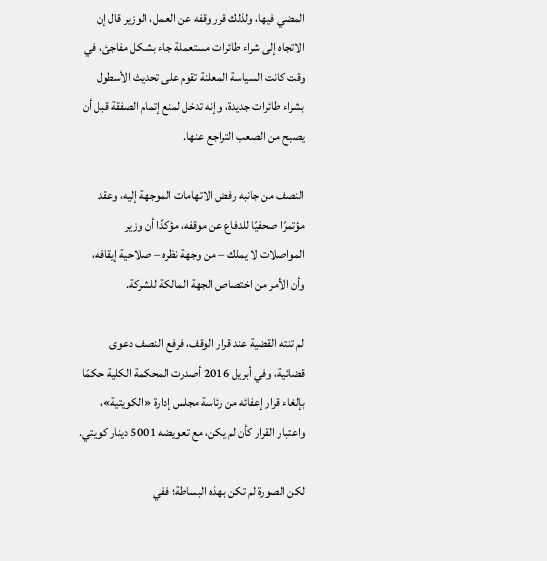المضي فيها، ولذلك قرر وقفه عن العمل، الوزير قال إن الاتجاه إلى شراء طائرات مستعملة جاء بشكل مفاجئ، في وقت كانت السياسة المعلنة تقوم على تحديث الأسطول بشراء طائرات جديدة، وإنه تدخل لمنع إتمام الصفقة قبل أن يصبح من الصعب التراجع عنها.

النصف من جانبه رفض الاتهامات الموجهة إليه، وعقد مؤتمرًا صحفيًا للدفاع عن موقفه، مؤكدًا أن وزير المواصلات لا يملك – من وجهة نظره – صلاحية إيقافه، وأن الأمر من اختصاص الجهة المالكة للشركة.

لم تنته القضية عند قرار الوقف، فرفع النصف دعوى قضائية، وفي أبريل 2016 أصدرت المحكمة الكلية حكمًا بإلغاء قرار إعفائه من رئاسة مجلس إدارة «الكويتية»، واعتبار القرار كأن لم يكن، مع تعويضه 5001 دينار كويتي.

لكن الصورة لم تكن بهذه البساطة؛ ففي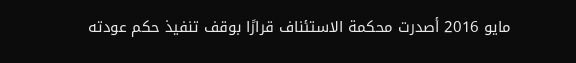مايو 2016 أصدرت محكمة الاستئناف قرارًا بوقف تنفيذ حكم عودته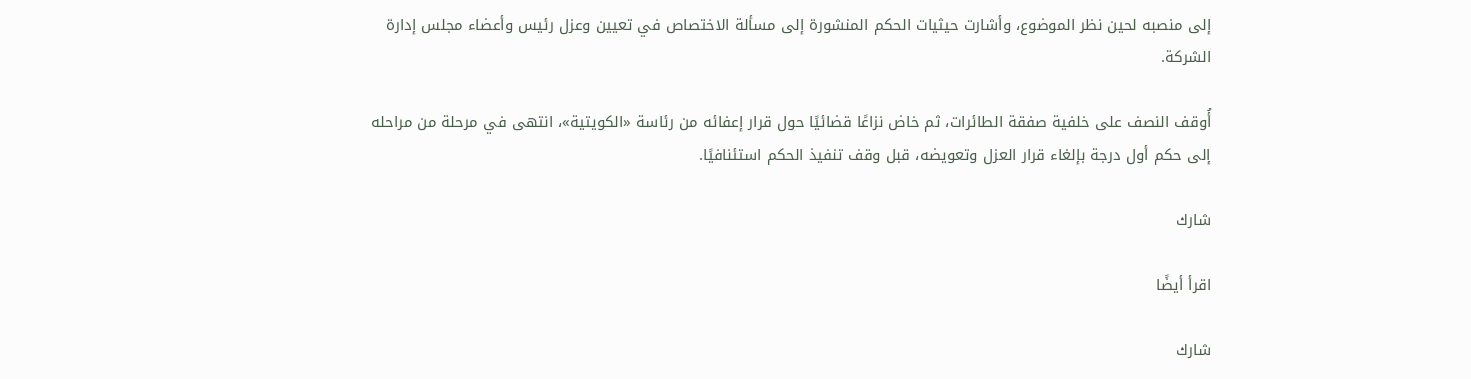إلى منصبه لحين نظر الموضوع، وأشارت حيثيات الحكم المنشورة إلى مسألة الاختصاص في تعيين وعزل رئيس وأعضاء مجلس إدارة الشركة.

أُوقف النصف على خلفية صفقة الطائرات، ثم خاض نزاعًا قضائيًا حول قرار إعفائه من رئاسة «الكويتية»، انتهى في مرحلة من مراحله إلى حكم أول درجة بإلغاء قرار العزل وتعويضه، قبل وقف تنفيذ الحكم استئنافيًا.

شارك

اقرأ أيضًا

شارك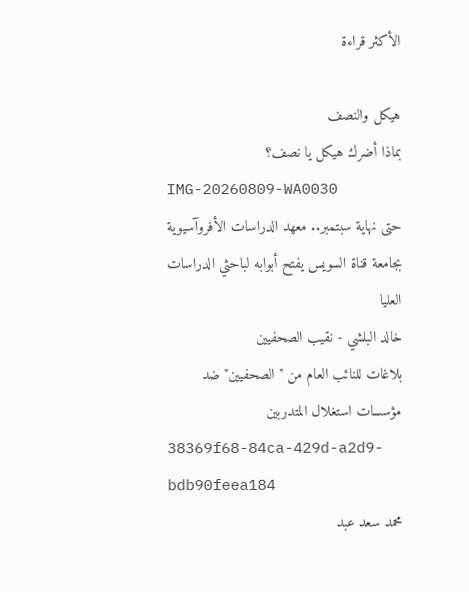الأكثر قراءة

هيكل والنصف
بماذا أضرك هيكل يا نصف؟
IMG-20260809-WA0030
حتى نهاية سبتمبر.. معهد الدراسات الأفروآسيوية بجامعة قناة السويس يفتح أبوابه لباحثي الدراسات العليا
خالد البلشي - نقيب الصحفيين
بلاغات للنائب العام من "الصحفيين" ضد مؤسسات استغلال المتدربين
38369f68-84ca-429d-a2d9-bdb90feea184
محمد سعد عبد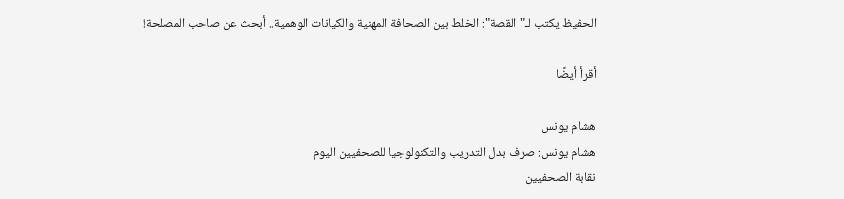الحفيظ يكتب لـ"القصة": الخلط بين الصحافة المهنية والكيانات الوهمية.. أبحث عن صاحب المصلحة!

أقرأ أيضًا

هشام يونس
هشام يونس: صرف بدل التدريب والتكنولوجيا للصحفيين اليوم
نقابة الصحفيين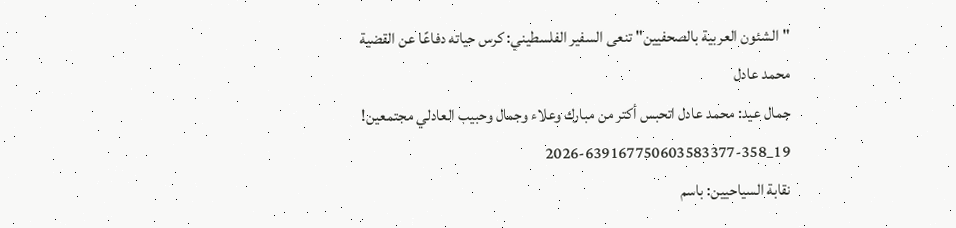"الشئون العربية بالصحفيين" تنعى السفير الفلسطيني: كرس حياته دفاعًا عن القضية
محمد عادل
جمال عيد: محمد عادل اتحبس أكتر من مبارك وعلاء وجمال وحبيب العادلي مجتمعين!
19_2026-639167750603583377-358
نقابة السياحيين: باسم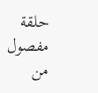حلقة مفصول من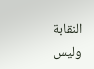النقابة وليس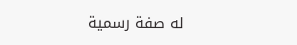له صفة رسمية